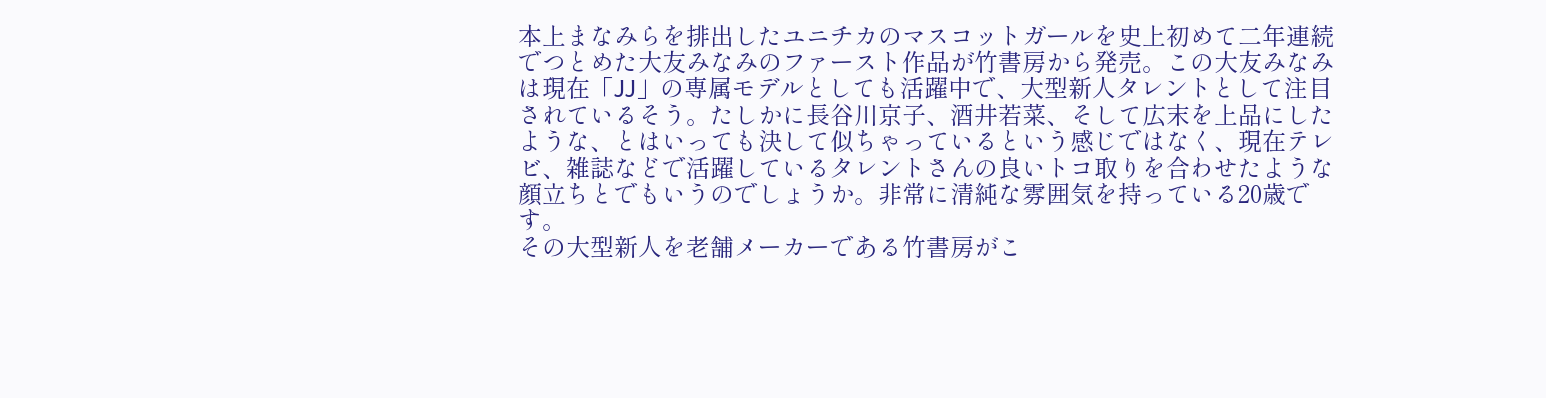本上まなみらを排出したユニチカのマスコットガールを史上初めて二年連続でつとめた大友みなみのファースト作品が竹書房から発売。この大友みなみは現在「JJ」の専属モデルとしても活躍中で、大型新人タレントとして注目されているそう。たしかに長谷川京子、酒井若菜、そして広末を上品にしたような、とはいっても決して似ちゃっているという感じではなく、現在テレビ、雑誌などで活躍しているタレントさんの良いトコ取りを合わせたような顔立ちとでもいうのでしょうか。非常に清純な雰囲気を持っている20歳です。
その大型新人を老舗メーカーである竹書房がこ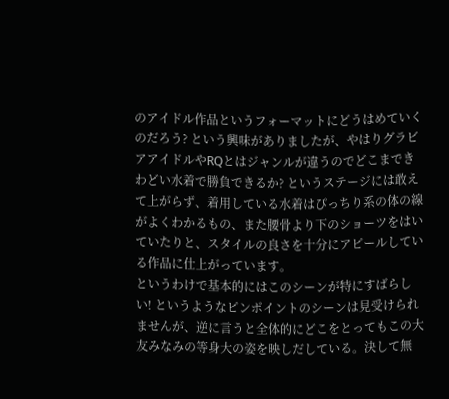のアイドル作品というフォーマットにどうはめていくのだろう? という興味がありましたが、やはりグラビアアイドルやRQとはジャンルが違うのでどこまできわどい水着で勝負できるか? というステージには敢えて上がらず、着用している水着はぴっちり系の体の線がよくわかるもの、また腰骨より下のショーツをはいていたりと、スタイルの良さを十分にアピールしている作品に仕上がっています。
というわけで基本的にはこのシーンが特にすばらしい! というようなピンポイントのシーンは見受けられませんが、逆に言うと全体的にどこをとってもこの大友みなみの等身大の姿を映しだしている。決して無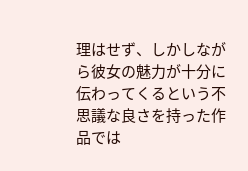理はせず、しかしながら彼女の魅力が十分に伝わってくるという不思議な良さを持った作品では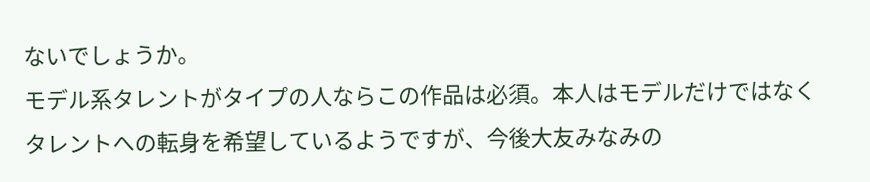ないでしょうか。
モデル系タレントがタイプの人ならこの作品は必須。本人はモデルだけではなくタレントへの転身を希望しているようですが、今後大友みなみの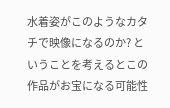水着姿がこのようなカタチで映像になるのか? ということを考えるとこの作品がお宝になる可能性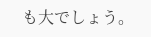も大でしょう。